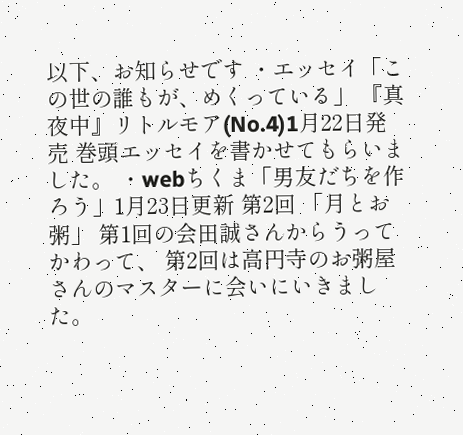以下、お知らせです ・エッセイ「この世の誰もが、めくっている」 『真夜中』リトルモア(No.4)1月22日発売 巻頭エッセイを書かせてもらいました。 ・webちくま「男友だちを作ろう」1月23日更新 第2回 「月とお粥」 第1回の会田誠さんからうってかわって、 第2回は高円寺のお粥屋さんのマスターに会いにいきました。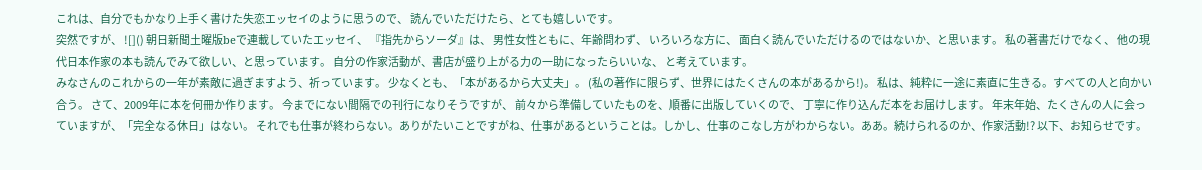これは、自分でもかなり上手く書けた失恋エッセイのように思うので、 読んでいただけたら、とても嬉しいです。
突然ですが、 ![]() 朝日新聞土曜版beで連載していたエッセイ、 『指先からソーダ』は、 男性女性ともに、年齢問わず、 いろいろな方に、 面白く読んでいただけるのではないか、と思います。 私の著書だけでなく、 他の現代日本作家の本も読んでみて欲しい、と思っています。 自分の作家活動が、書店が盛り上がる力の一助になったらいいな、 と考えています。
みなさんのこれからの一年が素敵に過ぎますよう、祈っています。 少なくとも、「本があるから大丈夫」。 (私の著作に限らず、世界にはたくさんの本があるから!)。 私は、純粋に一途に素直に生きる。すべての人と向かい合う。 さて、2009年に本を何冊か作ります。 今までにない間隔での刊行になりそうですが、 前々から準備していたものを、順番に出版していくので、 丁寧に作り込んだ本をお届けします。 年末年始、たくさんの人に会っていますが、「完全なる休日」はない。 それでも仕事が終わらない。ありがたいことですがね、仕事があるということは。しかし、仕事のこなし方がわからない。ああ。続けられるのか、作家活動!? 以下、お知らせです。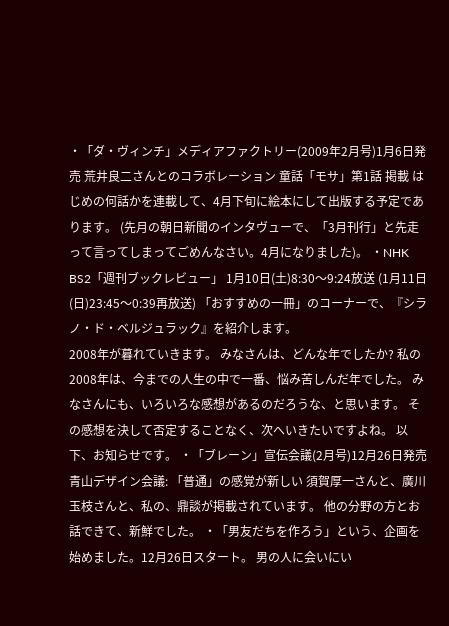・「ダ・ヴィンチ」メディアファクトリー(2009年2月号)1月6日発売 荒井良二さんとのコラボレーション 童話「モサ」第1話 掲載 はじめの何話かを連載して、4月下旬に絵本にして出版する予定であります。 (先月の朝日新聞のインタヴューで、「3月刊行」と先走って言ってしまってごめんなさい。4月になりました)。 ・NHK BS2「週刊ブックレビュー」 1月10日(土)8:30〜9:24放送 (1月11日(日)23:45〜0:39再放送) 「おすすめの一冊」のコーナーで、『シラノ・ド・ベルジュラック』を紹介します。
2008年が暮れていきます。 みなさんは、どんな年でしたか? 私の2008年は、今までの人生の中で一番、悩み苦しんだ年でした。 みなさんにも、いろいろな感想があるのだろうな、と思います。 その感想を決して否定することなく、次へいきたいですよね。 以下、お知らせです。 ・「ブレーン」宣伝会議(2月号)12月26日発売 青山デザイン会議: 「普通」の感覚が新しい 須賀厚一さんと、廣川玉枝さんと、私の、鼎談が掲載されています。 他の分野の方とお話できて、新鮮でした。 ・「男友だちを作ろう」という、企画を始めました。12月26日スタート。 男の人に会いにい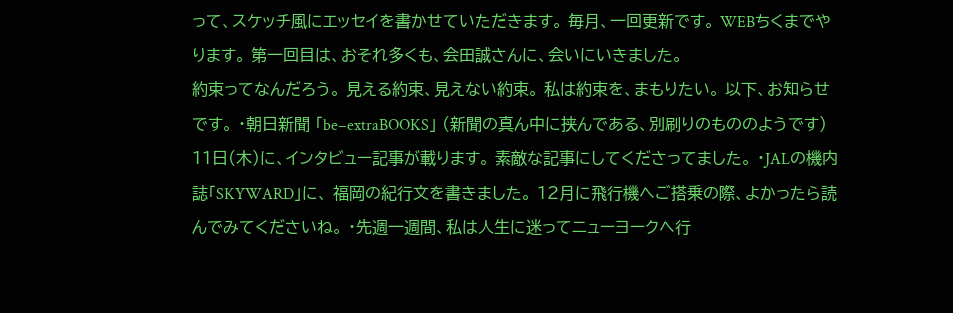って、スケッチ風にエッセイを書かせていただきます。 毎月、一回更新です。 WEBちくまでやります。 第一回目は、おそれ多くも、会田誠さんに、会いにいきました。
約束ってなんだろう。 見える約束、見えない約束。 私は約束を、まもりたい。 以下、お知らせです。 ・朝日新聞 「be−extraBOOKS」 (新聞の真ん中に挟んである、別刷りのもののようです) 11日(木)に、インタビュー記事が載ります。 素敵な記事にしてくださってました。 ・JALの機内誌「SKYWARD」に、 福岡の紀行文を書きました。 12月に飛行機へご搭乗の際、よかったら読んでみてくださいね。 ・先週一週間、私は人生に迷ってニューヨークへ行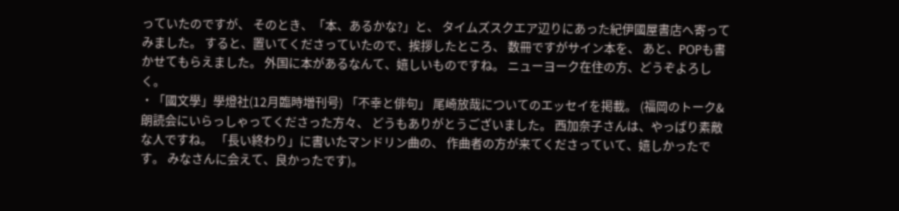っていたのですが、 そのとき、「本、あるかな?」と、 タイムズスクエア辺りにあった紀伊國屋書店へ寄ってみました。 すると、置いてくださっていたので、挨拶したところ、 数冊ですがサイン本を、 あと、POPも書かせてもらえました。 外国に本があるなんて、嬉しいものですね。 ニューヨーク在住の方、どうぞよろしく。
・「國文學」學燈社(12月臨時増刊号) 「不幸と俳句」 尾崎放哉についてのエッセイを掲載。 (福岡のトーク&朗読会にいらっしゃってくださった方々、 どうもありがとうございました。 西加奈子さんは、やっぱり素敵な人ですね。 「長い終わり」に書いたマンドリン曲の、 作曲者の方が来てくださっていて、嬉しかったです。 みなさんに会えて、良かったです)。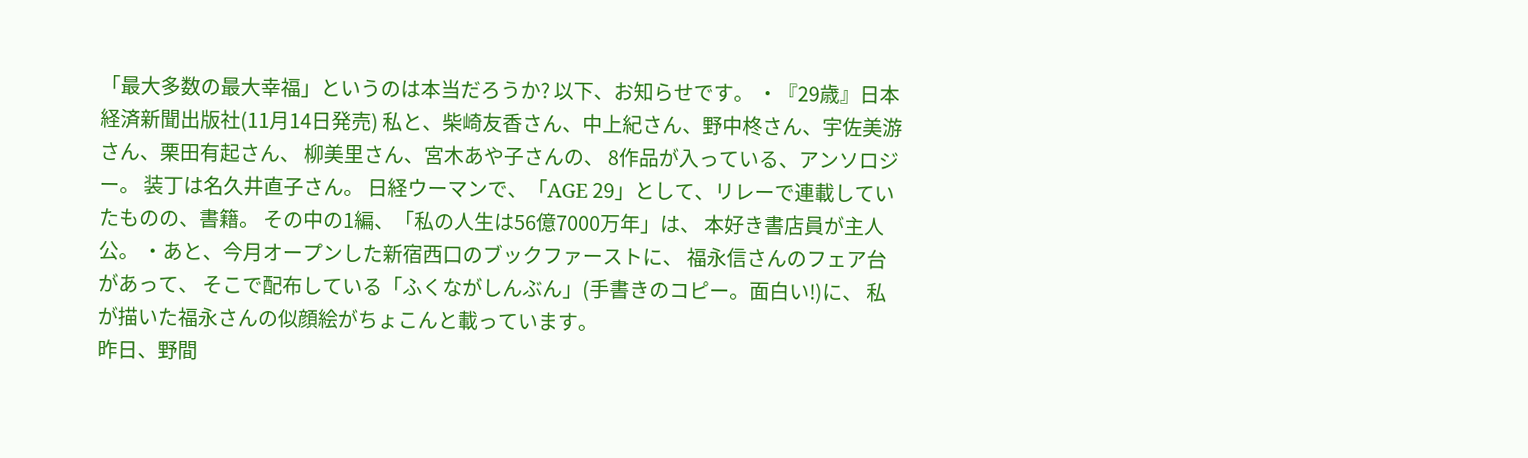「最大多数の最大幸福」というのは本当だろうか? 以下、お知らせです。 ・『29歳』日本経済新聞出版社(11月14日発売) 私と、柴崎友香さん、中上紀さん、野中柊さん、宇佐美游さん、栗田有起さん、 柳美里さん、宮木あや子さんの、 8作品が入っている、アンソロジー。 装丁は名久井直子さん。 日経ウーマンで、「AGE 29」として、リレーで連載していたものの、書籍。 その中の1編、「私の人生は56億7000万年」は、 本好き書店員が主人公。 ・あと、今月オープンした新宿西口のブックファーストに、 福永信さんのフェア台があって、 そこで配布している「ふくながしんぶん」(手書きのコピー。面白い!)に、 私が描いた福永さんの似顔絵がちょこんと載っています。
昨日、野間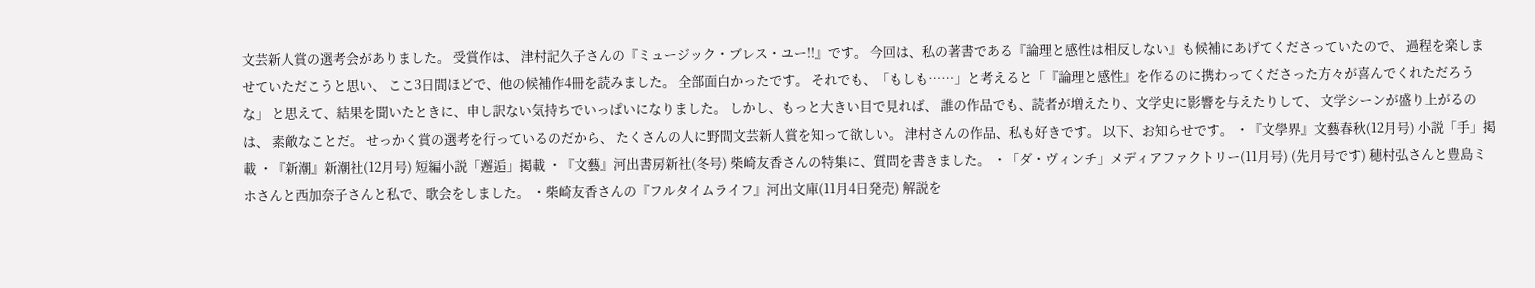文芸新人賞の選考会がありました。 受賞作は、 津村記久子さんの『ミュージック・ブレス・ユー!!』です。 今回は、私の著書である『論理と感性は相反しない』も候補にあげてくださっていたので、 過程を楽しませていただこうと思い、 ここ3日間ほどで、他の候補作4冊を読みました。 全部面白かったです。 それでも、「もしも……」と考えると「『論理と感性』を作るのに携わってくださった方々が喜んでくれただろうな」 と思えて、結果を聞いたときに、申し訳ない気持ちでいっぱいになりました。 しかし、もっと大きい目で見れば、 誰の作品でも、読者が増えたり、文学史に影響を与えたりして、 文学シーンが盛り上がるのは、 素敵なことだ。 せっかく賞の選考を行っているのだから、 たくさんの人に野間文芸新人賞を知って欲しい。 津村さんの作品、私も好きです。 以下、お知らせです。 ・『文學界』文藝春秋(12月号) 小説「手」掲載 ・『新潮』新潮社(12月号) 短編小説「邂逅」掲載 ・『文藝』河出書房新社(冬号) 柴崎友香さんの特集に、質問を書きました。 ・「ダ・ヴィンチ」メディアファクトリー(11月号) (先月号です) 穂村弘さんと豊島ミホさんと西加奈子さんと私で、歌会をしました。 ・柴崎友香さんの『フルタイムライフ』河出文庫(11月4日発売) 解説を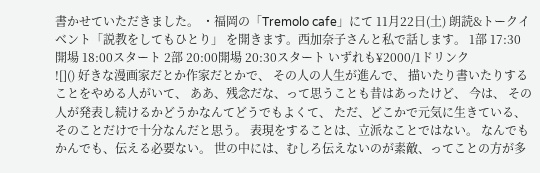書かせていただきました。 ・福岡の「Tremolo cafe」にて 11月22日(土) 朗読&トークイベント「説教をしてもひとり」 を開きます。西加奈子さんと私で話します。 1部 17:30開場 18:00スタート 2部 20:00開場 20:30スタート いずれも¥2000/1ドリンク
![]() 好きな漫画家だとか作家だとかで、 その人の人生が進んで、 描いたり書いたりすることをやめる人がいて、 ああ、残念だな、って思うことも昔はあったけど、 今は、 その人が発表し続けるかどうかなんてどうでもよくて、 ただ、どこかで元気に生きている、そのことだけで十分なんだと思う。 表現をすることは、立派なことではない。 なんでもかんでも、伝える必要ない。 世の中には、むしろ伝えないのが素敵、ってことの方が多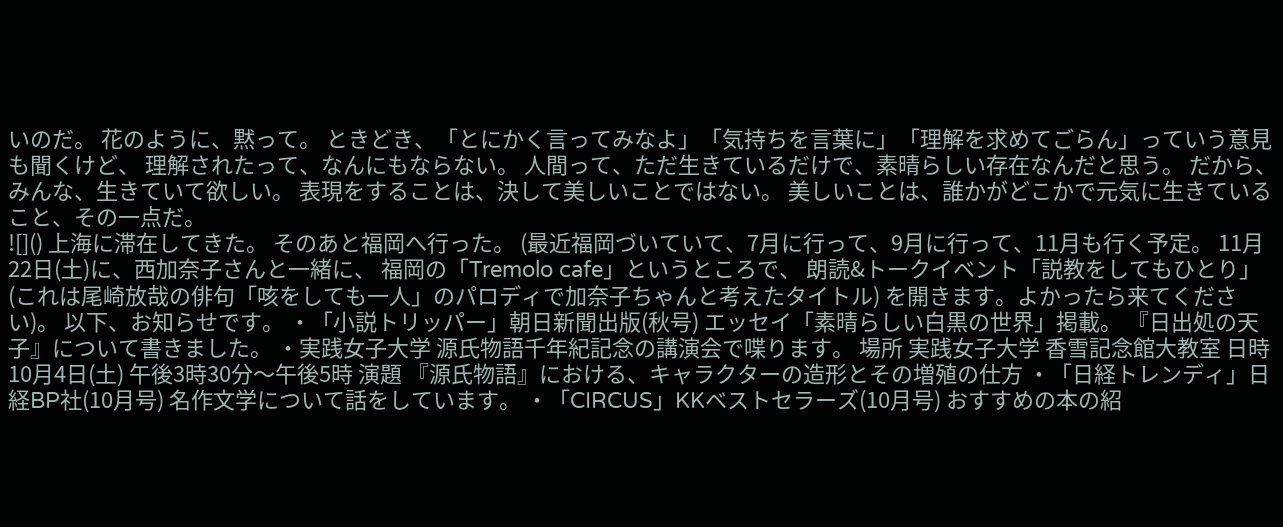いのだ。 花のように、黙って。 ときどき、「とにかく言ってみなよ」「気持ちを言葉に」「理解を求めてごらん」っていう意見も聞くけど、 理解されたって、なんにもならない。 人間って、ただ生きているだけで、素晴らしい存在なんだと思う。 だから、みんな、生きていて欲しい。 表現をすることは、決して美しいことではない。 美しいことは、誰かがどこかで元気に生きていること、その一点だ。
![]() 上海に滞在してきた。 そのあと福岡へ行った。 (最近福岡づいていて、7月に行って、9月に行って、11月も行く予定。 11月22日(土)に、西加奈子さんと一緒に、 福岡の「Tremolo cafe」というところで、 朗読&トークイベント「説教をしてもひとり」 (これは尾崎放哉の俳句「咳をしても一人」のパロディで加奈子ちゃんと考えたタイトル) を開きます。よかったら来てください)。 以下、お知らせです。 ・「小説トリッパー」朝日新聞出版(秋号) エッセイ「素晴らしい白黒の世界」掲載。 『日出処の天子』について書きました。 ・実践女子大学 源氏物語千年紀記念の講演会で喋ります。 場所 実践女子大学 香雪記念館大教室 日時 10月4日(土) 午後3時30分〜午後5時 演題 『源氏物語』における、キャラクターの造形とその増殖の仕方 ・「日経トレンディ」日経BP社(10月号) 名作文学について話をしています。 ・「CIRCUS」KKベストセラーズ(10月号) おすすめの本の紹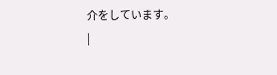介をしています。
|